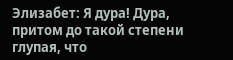Элизабет: Я дура! Дура, притом до такой степени глупая, что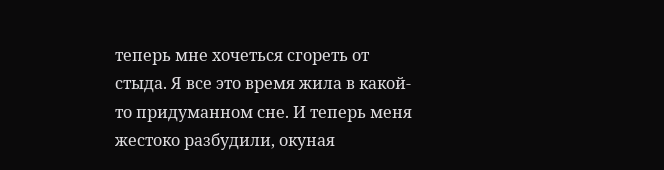теперь мне хочеться сгореть от стыда. Я все это время жила в какой-то придуманном сне. И теперь меня жестоко разбудили, окуная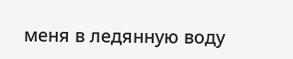меня в ледянную воду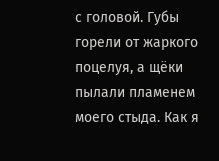с головой. Губы горели от жаркого поцелуя, а щёки пылали пламенем моего стыда. Как я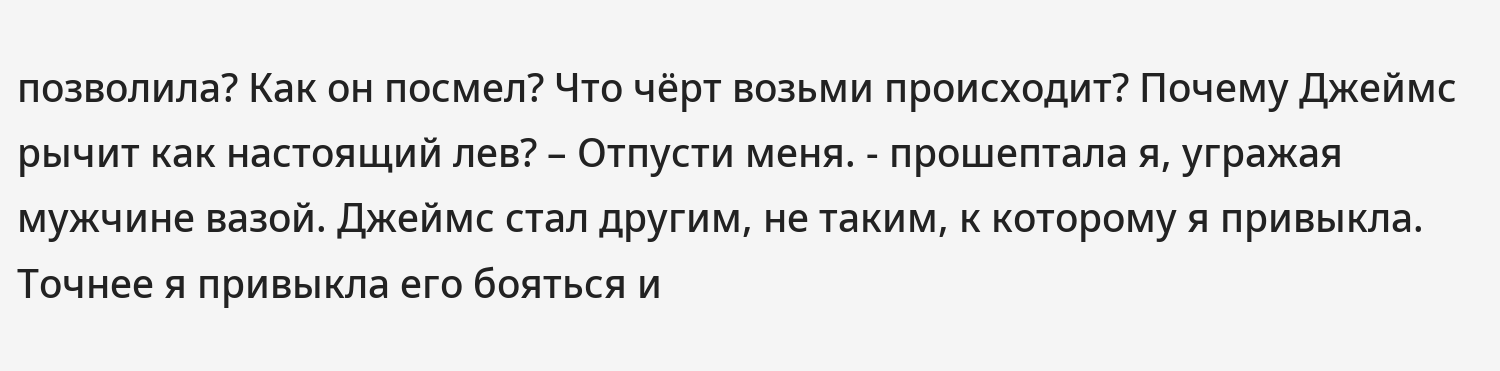позволила? Как он посмел? Что чёрт возьми происходит? Почему Джеймс рычит как настоящий лев? – Отпусти меня. - прошептала я, угражая мужчине вазой. Джеймс стал другим, не таким, к которому я привыкла. Точнее я привыкла его бояться и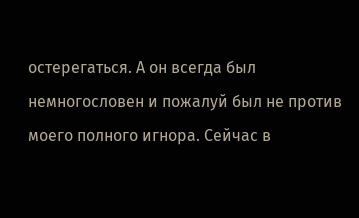остерегаться. А он всегда был немногословен и пожалуй был не против моего полного игнора. Сейчас в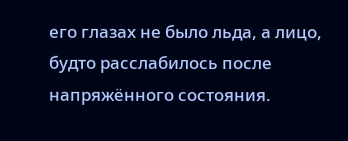его глазах не было льда, а лицо, будто расслабилось после напряжённого состояния.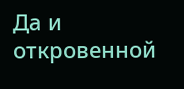Да и откровенной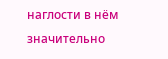наглости в нём значительно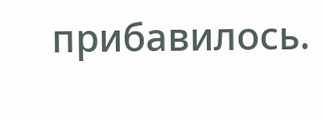прибавилось.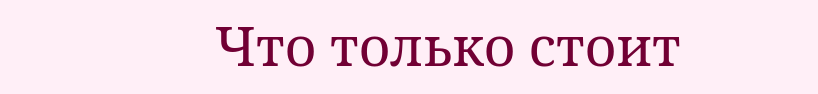Что только стоит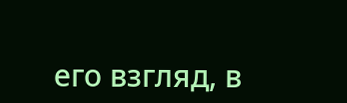его взгляд, в